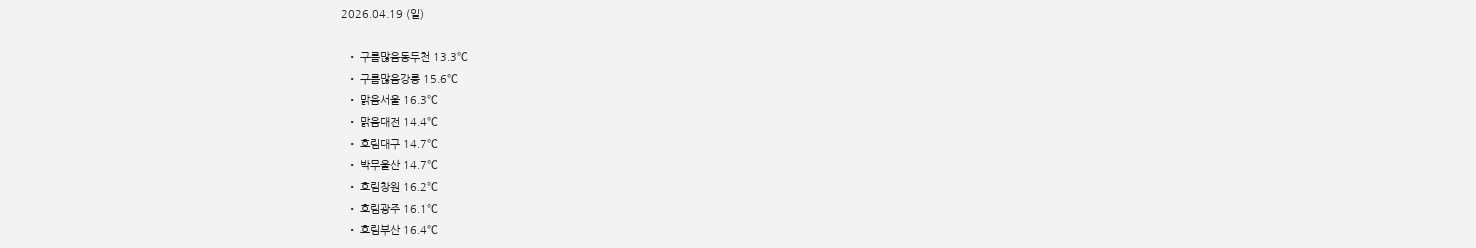2026.04.19 (일)

  • 구름많음동두천 13.3℃
  • 구름많음강릉 15.6℃
  • 맑음서울 16.3℃
  • 맑음대전 14.4℃
  • 흐림대구 14.7℃
  • 박무울산 14.7℃
  • 흐림창원 16.2℃
  • 흐림광주 16.1℃
  • 흐림부산 16.4℃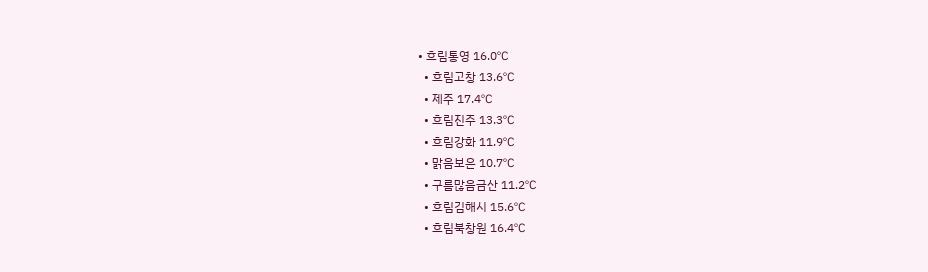• 흐림통영 16.0℃
  • 흐림고창 13.6℃
  • 제주 17.4℃
  • 흐림진주 13.3℃
  • 흐림강화 11.9℃
  • 맑음보은 10.7℃
  • 구름많음금산 11.2℃
  • 흐림김해시 15.6℃
  • 흐림북창원 16.4℃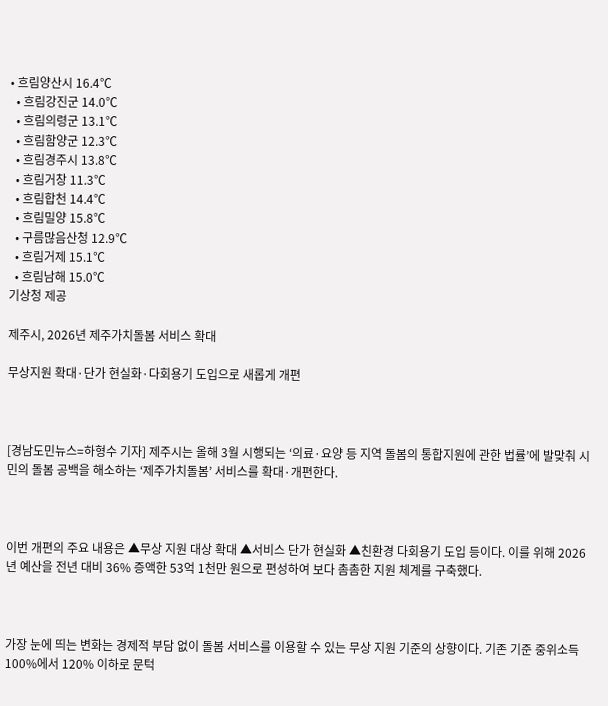• 흐림양산시 16.4℃
  • 흐림강진군 14.0℃
  • 흐림의령군 13.1℃
  • 흐림함양군 12.3℃
  • 흐림경주시 13.8℃
  • 흐림거창 11.3℃
  • 흐림합천 14.4℃
  • 흐림밀양 15.8℃
  • 구름많음산청 12.9℃
  • 흐림거제 15.1℃
  • 흐림남해 15.0℃
기상청 제공

제주시, 2026년 제주가치돌봄 서비스 확대

무상지원 확대·단가 현실화·다회용기 도입으로 새롭게 개편



[경남도민뉴스=하형수 기자] 제주시는 올해 3월 시행되는 ‘의료·요양 등 지역 돌봄의 통합지원에 관한 법률’에 발맞춰 시민의 돌봄 공백을 해소하는 ‘제주가치돌봄’ 서비스를 확대·개편한다.



이번 개편의 주요 내용은 ▲무상 지원 대상 확대 ▲서비스 단가 현실화 ▲친환경 다회용기 도입 등이다. 이를 위해 2026년 예산을 전년 대비 36% 증액한 53억 1천만 원으로 편성하여 보다 촘촘한 지원 체계를 구축했다.



가장 눈에 띄는 변화는 경제적 부담 없이 돌봄 서비스를 이용할 수 있는 무상 지원 기준의 상향이다. 기존 기준 중위소득 100%에서 120% 이하로 문턱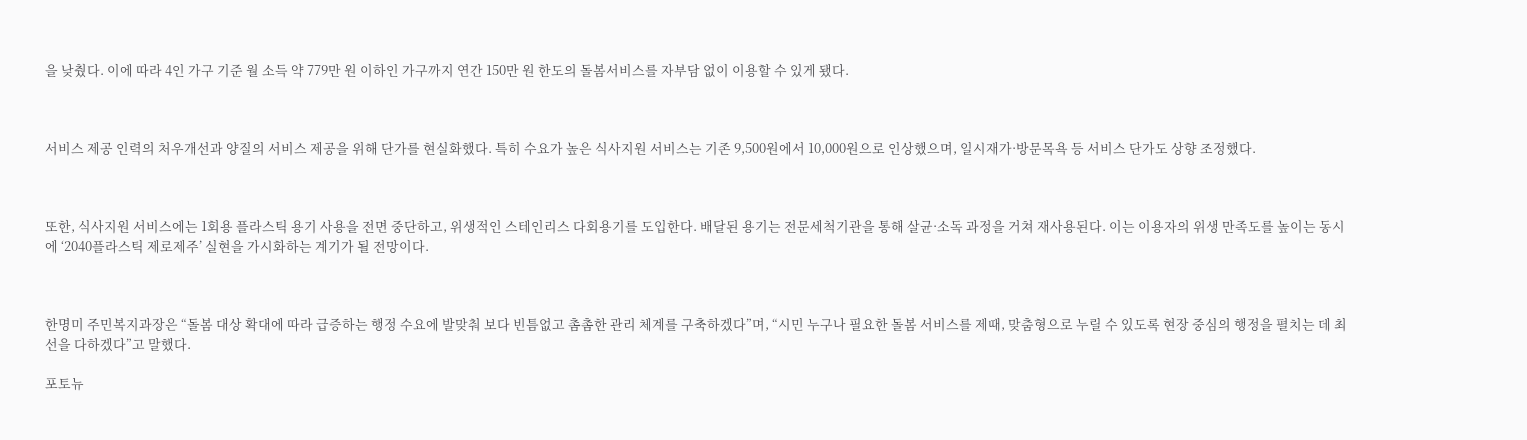을 낮췄다. 이에 따라 4인 가구 기준 월 소득 약 779만 원 이하인 가구까지 연간 150만 원 한도의 돌봄서비스를 자부담 없이 이용할 수 있게 됐다.



서비스 제공 인력의 처우개선과 양질의 서비스 제공을 위해 단가를 현실화했다. 특히 수요가 높은 식사지원 서비스는 기존 9,500원에서 10,000원으로 인상했으며, 일시재가·방문목욕 등 서비스 단가도 상향 조정했다.



또한, 식사지원 서비스에는 1회용 플라스틱 용기 사용을 전면 중단하고, 위생적인 스테인리스 다회용기를 도입한다. 배달된 용기는 전문세척기관을 통해 살균·소독 과정을 거쳐 재사용된다. 이는 이용자의 위생 만족도를 높이는 동시에 ‘2040플라스틱 제로제주’ 실현을 가시화하는 계기가 될 전망이다.



한명미 주민복지과장은 “돌봄 대상 확대에 따라 급증하는 행정 수요에 발맞춰 보다 빈틈없고 촘촘한 관리 체계를 구축하겠다”며, “시민 누구나 필요한 돌봄 서비스를 제때, 맞춤형으로 누릴 수 있도록 현장 중심의 행정을 펼치는 데 최선을 다하겠다”고 말했다.

포토뉴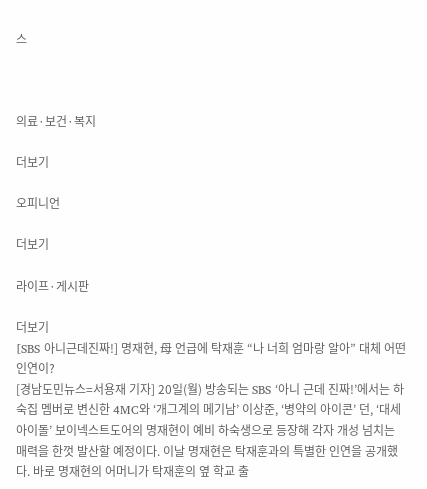스



의료·보건·복지

더보기

오피니언

더보기

라이프·게시판

더보기
[SBS 아니근데진짜!] 명재현, 母 언급에 탁재훈 “나 너희 엄마랑 알아” 대체 어떤 인연이?
[경남도민뉴스=서용재 기자] 20일(월) 방송되는 SBS ‘아니 근데 진짜!’에서는 하숙집 멤버로 변신한 4MC와 ‘개그계의 메기남’ 이상준, ‘병약의 아이콘’ 던, ‘대세 아이돌’ 보이넥스트도어의 명재현이 예비 하숙생으로 등장해 각자 개성 넘치는 매력을 한껏 발산할 예정이다. 이날 명재현은 탁재훈과의 특별한 인연을 공개했다. 바로 명재현의 어머니가 탁재훈의 옆 학교 출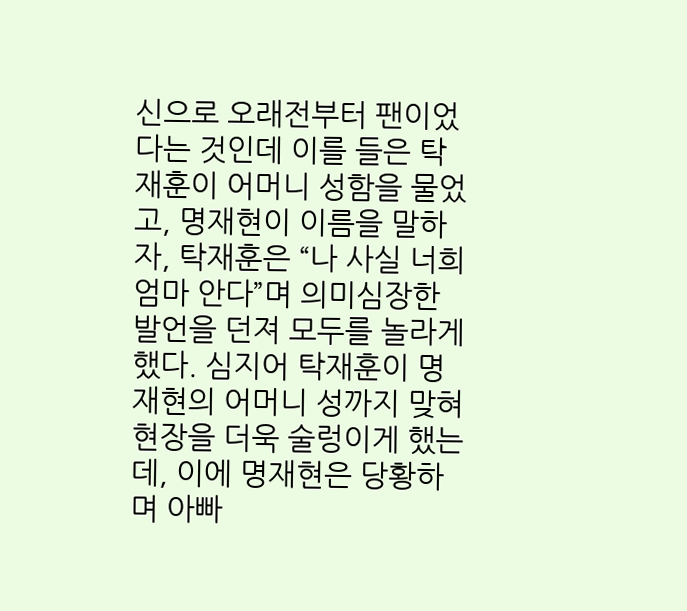신으로 오래전부터 팬이었다는 것인데 이를 들은 탁재훈이 어머니 성함을 물었고, 명재현이 이름을 말하자, 탁재훈은 “나 사실 너희 엄마 안다”며 의미심장한 발언을 던져 모두를 놀라게 했다. 심지어 탁재훈이 명재현의 어머니 성까지 맞혀 현장을 더욱 술렁이게 했는데, 이에 명재현은 당황하며 아빠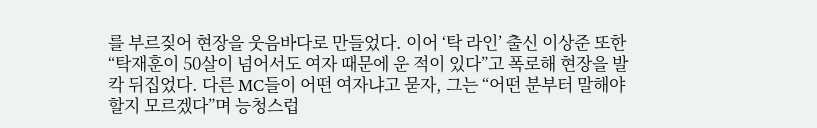를 부르짖어 현장을 웃음바다로 만들었다. 이어 ‘탁 라인’ 출신 이상준 또한 “탁재훈이 50살이 넘어서도 여자 때문에 운 적이 있다”고 폭로해 현장을 발칵 뒤집었다. 다른 MC들이 어떤 여자냐고 묻자, 그는 “어떤 분부터 말해야 할지 모르겠다”며 능청스럽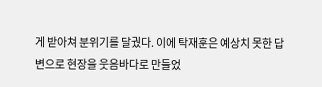게 받아쳐 분위기를 달궜다. 이에 탁재훈은 예상치 못한 답변으로 현장을 웃음바다로 만들었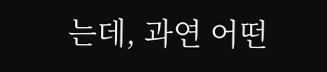는데, 과연 어떤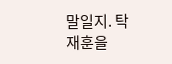말일지. 탁재훈을